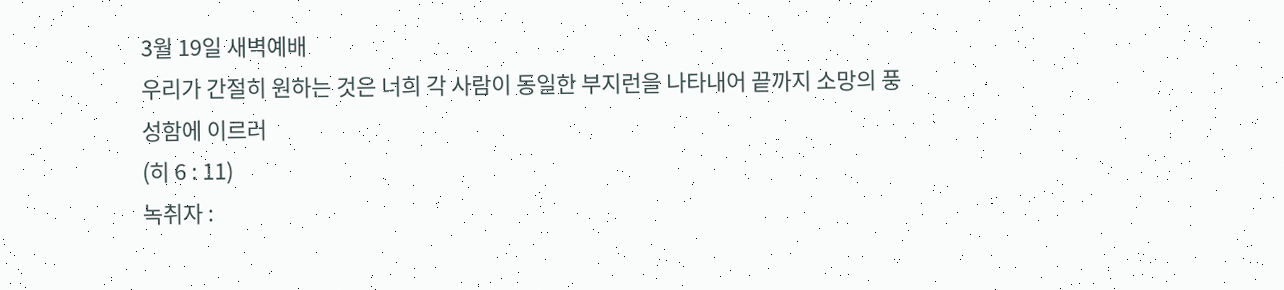3월 19일 새벽예배
우리가 간절히 원하는 것은 너희 각 사람이 동일한 부지런을 나타내어 끝까지 소망의 풍성함에 이르러
(히 6 : 11)
녹취자 :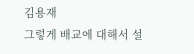김용재
그렇게 배교에 대해서 설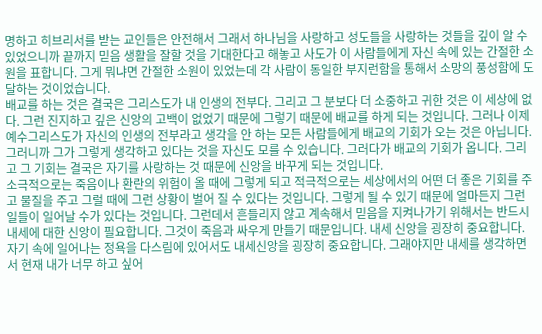명하고 히브리서를 받는 교인들은 안전해서 그래서 하나님을 사랑하고 성도들을 사랑하는 것들을 깊이 알 수 있었으니까 끝까지 믿음 생활을 잘할 것을 기대한다고 해놓고 사도가 이 사람들에게 자신 속에 있는 간절한 소원을 표합니다. 그게 뭐냐면 간절한 소원이 있었는데 각 사람이 동일한 부지런함을 통해서 소망의 풍성함에 도달하는 것이었습니다.
배교를 하는 것은 결국은 그리스도가 내 인생의 전부다. 그리고 그 분보다 더 소중하고 귀한 것은 이 세상에 없다. 그런 진지하고 깊은 신앙의 고백이 없었기 때문에 그렇기 때문에 배교를 하게 되는 것입니다. 그러나 이제 예수그리스도가 자신의 인생의 전부라고 생각을 안 하는 모든 사람들에게 배교의 기회가 오는 것은 아닙니다. 그러니까 그가 그렇게 생각하고 있다는 것을 자신도 모를 수 있습니다. 그러다가 배교의 기회가 옵니다. 그리고 그 기회는 결국은 자기를 사랑하는 것 때문에 신앙을 바꾸게 되는 것입니다.
소극적으로는 죽음이나 환란의 위험이 올 때에 그렇게 되고 적극적으로는 세상에서의 어떤 더 좋은 기회를 주고 물질을 주고 그럴 때에 그런 상황이 벌어 질 수 있다는 것입니다. 그렇게 될 수 있기 때문에 얼마든지 그런 일들이 일어날 수가 있다는 것입니다. 그런데서 흔들리지 않고 계속해서 믿음을 지켜나가기 위해서는 반드시 내세에 대한 신앙이 필요합니다. 그것이 죽음과 싸우게 만들기 때문입니다. 내세 신앙을 굉장히 중요합니다. 자기 속에 일어나는 정욕을 다스림에 있어서도 내세신앙을 굉장히 중요합니다. 그래야지만 내세를 생각하면서 현재 내가 너무 하고 싶어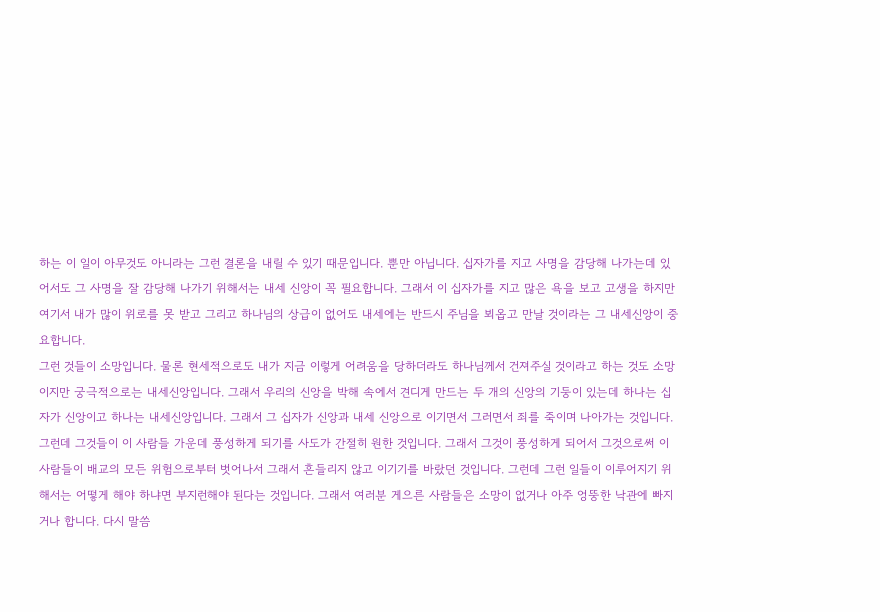하는 이 일이 아무것도 아니라는 그런 결론을 내릴 수 있기 때문입니다. 뿐만 아닙니다. 십자가를 지고 사명을 감당해 나가는데 있어서도 그 사명을 잘 감당해 나가기 위해서는 내세 신앙이 꼭 필요합니다. 그래서 이 십자가를 지고 많은 욕을 보고 고생을 하지만 여기서 내가 많이 위로를 못 받고 그리고 하나님의 상급이 없어도 내세에는 반드시 주님을 뵈옵고 만날 것이라는 그 내세신앙이 중요합니다.
그런 것들이 소망입니다. 물론 현세적으로도 내가 지금 이렇게 어려움을 당하더라도 하나님께서 건져주실 것이라고 하는 것도 소망이지만 궁극적으로는 내세신앙입니다. 그래서 우리의 신앙을 박해 속에서 견디게 만드는 두 개의 신앙의 기둥이 있는데 하나는 십자가 신앙이고 하나는 내세신앙입니다. 그래서 그 십자가 신앙과 내세 신앙으로 이기면서 그러면서 죄를 죽이며 나아가는 것입니다.
그런데 그것들이 이 사람들 가운데 풍성하게 되기를 사도가 간절히 원한 것입니다. 그래서 그것이 풍성하게 되어서 그것으로써 이 사람들이 배교의 모든 위험으로부터 벗어나서 그래서 흔들리지 않고 이기기를 바랐던 것입니다. 그런데 그런 일들이 이루어지기 위해서는 어떻게 해야 하냐면 부지런해야 된다는 것입니다. 그래서 여러분 게으른 사람들은 소망이 없거나 아주 엉뚱한 낙관에 빠지거나 합니다. 다시 말씀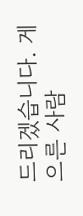드리겠습니다. 게으른 사람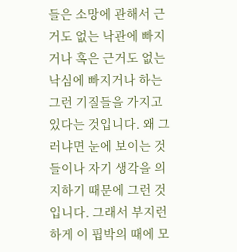들은 소망에 관해서 근거도 없는 낙관에 빠지거나 혹은 근거도 없는 낙심에 빠지거나 하는 그런 기질들을 가지고 있다는 것입니다. 왜 그러냐면 눈에 보이는 것들이나 자기 생각을 의지하기 때문에 그런 것입니다. 그래서 부지런하게 이 핍박의 때에 모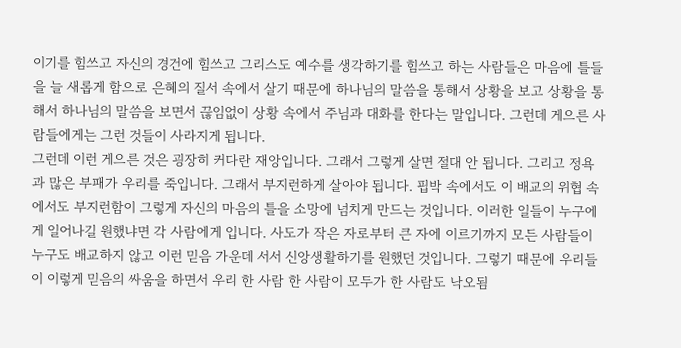이기를 힘쓰고 자신의 경건에 힘쓰고 그리스도 예수를 생각하기를 힘쓰고 하는 사람들은 마음에 틀들을 늘 새롭게 함으로 은혜의 질서 속에서 살기 때문에 하나님의 말씀을 통해서 상황을 보고 상황을 통해서 하나님의 말씀을 보면서 끊임없이 상황 속에서 주님과 대화를 한다는 말입니다. 그런데 게으른 사람들에게는 그런 것들이 사라지게 됩니다.
그런데 이런 게으른 것은 굉장히 커다란 재앙입니다. 그래서 그렇게 살면 절대 안 됩니다. 그리고 정욕과 많은 부패가 우리를 죽입니다. 그래서 부지런하게 살아야 됩니다. 핍박 속에서도 이 배교의 위협 속에서도 부지런함이 그렇게 자신의 마음의 틀을 소망에 넘치게 만드는 것입니다. 이러한 일들이 누구에게 일어나길 원했냐면 각 사람에게 입니다. 사도가 작은 자로부터 큰 자에 이르기까지 모든 사람들이 누구도 배교하지 않고 이런 믿음 가운데 서서 신앙생활하기를 원했던 것입니다. 그렇기 때문에 우리들이 이렇게 믿음의 싸움을 하면서 우리 한 사람 한 사람이 모두가 한 사람도 낙오됨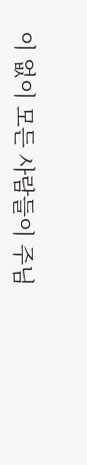이 없이 모든 사람들이 주님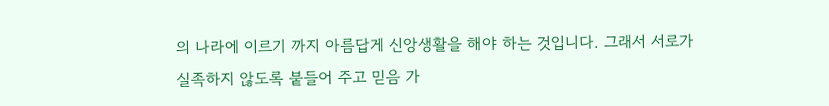의 나라에 이르기 까지 아름답게 신앙생활을 해야 하는 것입니다. 그래서 서로가 실족하지 않도록 붙들어 주고 믿음 가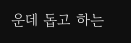운데 돕고 하는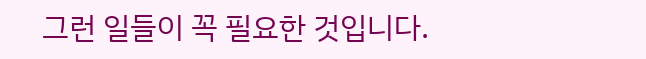그런 일들이 꼭 필요한 것입니다.